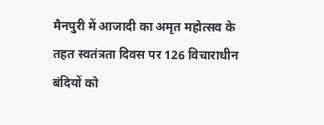मैनपुरी में आजादी का अमृत महोत्सव के तहत स्वतंत्रता दिवस पर 126 विचाराधीन बंदियों को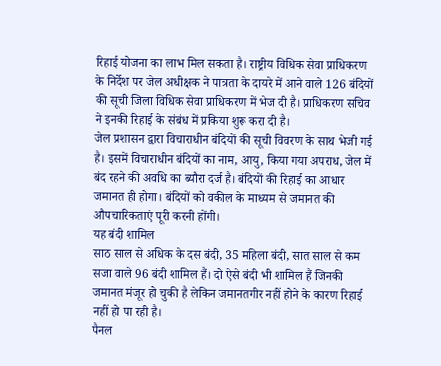रिहाई योजना का लाभ मिल सकता है। राष्ट्रीय विधिक सेवा प्राधिकरण के निर्देश पर जेल अधीक्षक ने पात्रता के दायरे में आने वाले 126 बंदियों की सूची जिला विधिक सेवा प्राधिकरण में भेज दी है। प्राधिकरण सचिव ने इनकी रिहाई के संबंध में प्रकिया शुरू करा दी है।
जेल प्रशासन द्वारा विचाराधीन बंदियों की सूची विवरण के साथ भेजी गई है। इसमें विचाराधीन बंदियों का नाम, आयु, किया गया अपराध, जेल में बंद रहने की अवधि का ब्यौरा दर्ज है। बंदियों की रिहाई का आधार जमानत ही होगा। बंदियों को वकील के माध्यम से जमानत की औपचारिकताएं पूरी करनी होंगी।
यह बंदी शामिल
साठ साल से अधिक के दस बंदी, 35 महिला बंदी, सात साल से कम सजा वाले 96 बंदी शामिल हैं। दो ऐसे बंदी भी शामिल हैं जिनकी जमानत मंजूर हो चुकी है लेकिन जमानतगीर नहीं होने के कारण रिहाई नहीं हो पा रही है।
पैनल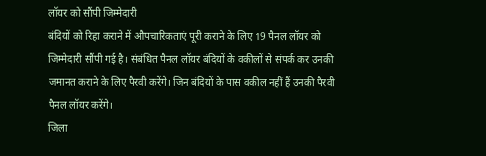लॉयर को सौंपी जिम्मेदारी
बंदियों को रिहा कराने में औपचारिकताएं पूरी कराने के लिए 19 पैनल लॉयर को जिम्मेदारी सौंपी गई है। संबंधित पैनल लॉयर बंदियों के वकीलों से संपर्क कर उनकी जमानत कराने के लिए पैरवी करेंगे। जिन बंदियों के पास वकील नहीं हैं उनकी पैरवी पैनल लॉयर करेंगे।
जिला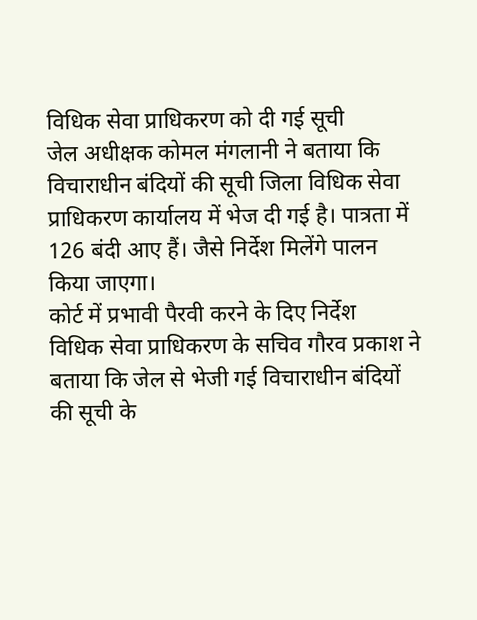विधिक सेवा प्राधिकरण को दी गई सूची
जेल अधीक्षक कोमल मंगलानी ने बताया कि विचाराधीन बंदियों की सूची जिला विधिक सेवा प्राधिकरण कार्यालय में भेज दी गई है। पात्रता में 126 बंदी आए हैं। जैसे निर्देश मिलेंगे पालन किया जाएगा।
कोर्ट में प्रभावी पैरवी करने के दिए निर्देश
विधिक सेवा प्राधिकरण के सचिव गौरव प्रकाश ने बताया कि जेल से भेजी गई विचाराधीन बंदियों की सूची के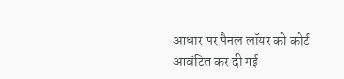आधार पर पैनल लॉयर को कोर्ट आवंटित कर दी गई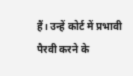हैं। उन्हें कोर्ट में प्रभावी पैरवी करने के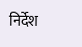निर्देश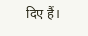दिए हैं।